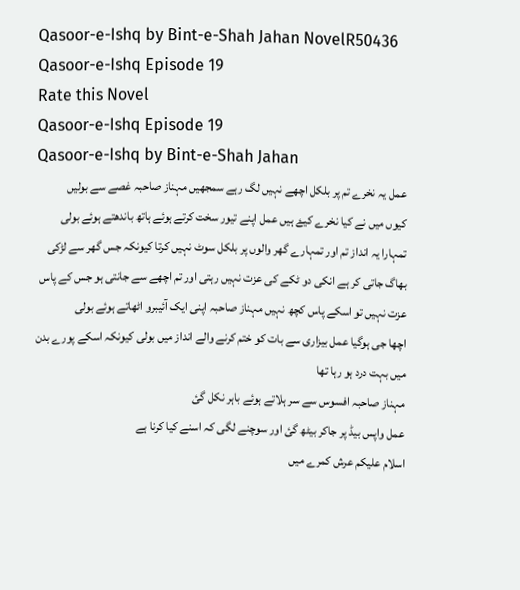Qasoor-e-Ishq by Bint-e-Shah Jahan NovelR50436 Qasoor-e-Ishq Episode 19
Rate this Novel
Qasoor-e-Ishq Episode 19
Qasoor-e-Ishq by Bint-e-Shah Jahan
عمل یہ نخرے تم پر بلکل اچھے نہیں لگ رہے سمجھیں مہناز صاحبہ غصے سے بولیں
کیوں میں نے کیا نخرے کیۓ ہیں عمل اپنے تیور سخت کرتے ہوئے ہاتھ باندھتے ہوئے بولی
تمہارا یہ انداز تم اور تمہارے گھر والوں پر بلکل سوٹ نہیں کرتا کیونکہ جس گھر سے لڑکی بھاگ جاتی کر ہے انکی دو ٹکے کی عزت نہیں رہتی اور تم اچھے سے جانتی ہو جس کے پاس عزت نہیں تو اسکے پاس کچھ نہیں مہناز صاحبہ اپنی ایک آئیبرو اٹھاتے ہوئے بولی
اچھا جی ہوگیا عمل بیزاری سے بات کو ختم کرنے والے انداز میں بولی کیونکہ اسکے پورے بدن میں بہت درد ہو رہا تھا
مہناز صاحبہ افسوس سے سر ہلاتے ہوئے باہر نکل گئ
عمل واپس بیڈ پر جاکر بیٹھ گئ اور سوچنے لگی کہ اسنے کیا کرنا ہے
اسلام علیکم عرش کمرے میں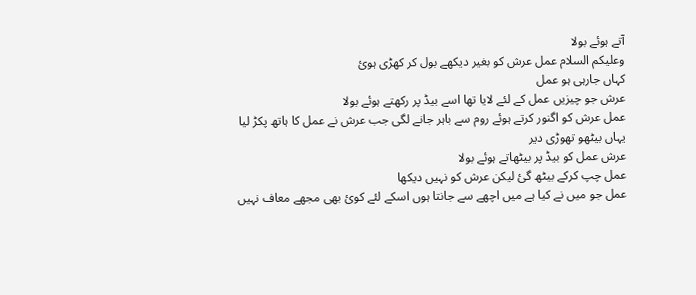آتے ہوئے بولا
وعلیکم السلام عمل عرش کو بغیر دیکھے بول کر کھڑی ہوئ
کہاں جارہی ہو عمل
عرش جو چیزیں عمل کے لئے لایا تھا اسے بیڈ پر رکھتے ہوئے بولا
عمل عرش کو اگنور کرتے ہوئے روم سے باہر جانے لگی جب عرش نے عمل کا ہاتھ پکڑ لیا
یہاں بیٹھو تھوڑی دیر
عرش عمل کو بیڈ پر بیٹھاتے ہوئے بولا
عمل چپ کرکے بیٹھ گئ لیکن عرش کو نہیں دیکھا
عمل جو میں نے کیا ہے میں اچھے سے جانتا ہوں اسکے لئے کوئ بھی مجھے معاف نہیں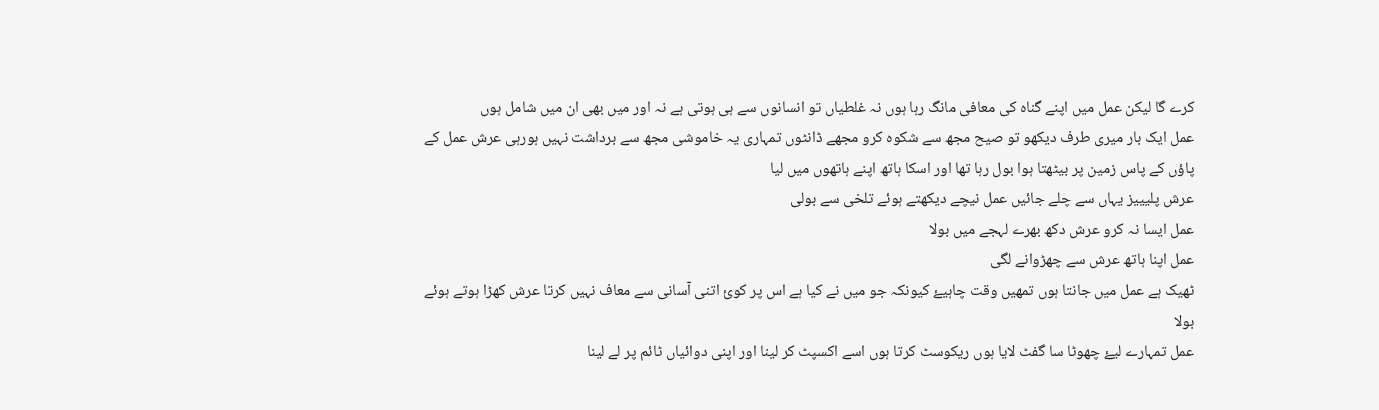کرے گا لیکن عمل میں اپنے گناہ کی معافی مانگ رہا ہوں نہ غلطیاں تو انسانوں سے ہی ہوتی ہے نہ اور میں بھی ان میں شامل ہوں
عمل ایک بار میری طرف دیکھو تو صیح مجھ سے شکوہ کرو مجھے ڈانٹوں تمہاری یہ خاموشی مجھ سے برداشت نہیں ہورہی عرش عمل کے پاؤں کے پاس زمین پر بیٹھتا ہوا بول رہا تھا اور اسکا ہاتھ اپنے ہاتھوں میں لیا
عرش پلیییز یہاں سے چلے جائیں عمل نیچے دیکھتے ہوئے تلخی سے بولی
عمل ایسا نہ کرو عرش دکھ بھرے لہجے میں بولا
عمل اپنا ہاتھ عرش سے چھڑوانے لگی
ٹھیک ہے عمل میں جانتا ہوں تمھیں وقت چاہیۓ کیونکہ جو میں نے کیا ہے اس پر کوئ اتنی آسانی سے معاف نہیں کرتا عرش کھڑا ہوتے ہوئے بولا
عمل تمہارے لیۓ چھوٹا سا گفٹ لایا ہوں ریکوسٹ کرتا ہوں اسے اکسپٹ کر لینا اور اپنی دوائیاں ٹائم پر لے لینا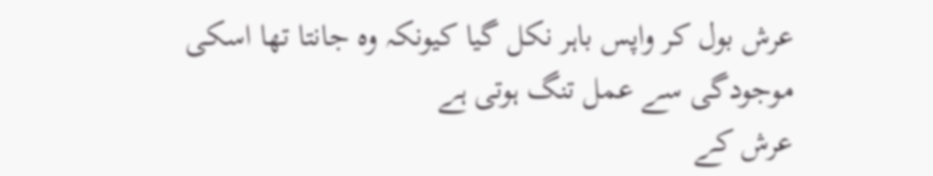عرش بول کر واپس باہر نکل گیا کیونکہ وہ جانتا تھا اسکی موجودگی سے عمل تنگ ہوتی ہے
عرش کے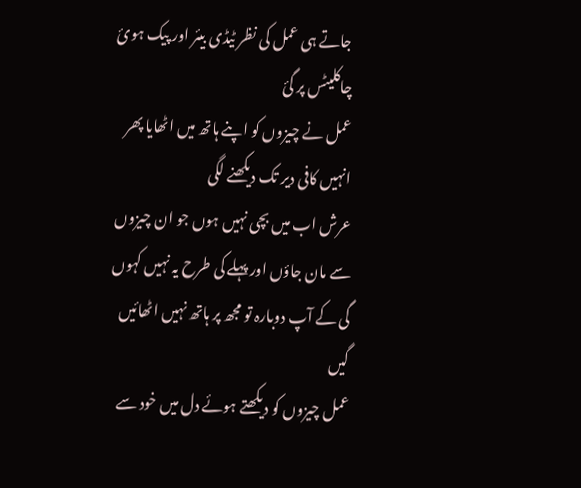جاتے ہی عمل کی نظر ٹیڈی بیئر اور پیک ہوئ چاکلیٹس پر گئ
عمل نے چیزوں کو اپنے ہاتھ میں اٹھایا پھر انہیں کافی دیر تک دیکھنے لگی
عرش اب میں بچی نہیں ہوں جو ان چیزوں سے مان جاؤں اور پہلے کی طرح یہ نہیں کہوں گی کے آپ دوبارہ تو مجھ پر ہاتھ نہیں اٹھائیں گیں
عمل چیزوں کو دیکھتے ہوئے دل میں خود سے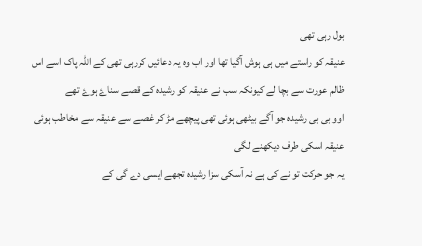بول رہی تھی
عنیقہ کو راستے میں ہی ہوش آگیا تھا اور اب وہ یہ دعائیں کررہی تھی کے اللہ پاک اسے اس ظالم عورت سے بچا لے کیونکہ سب نے عنیقہ کو رشیدہ کے قصے سناۓ ہوۓ تھے
اوو بی بی رشیدہ جو آگے بیٹھی ہوئی تھی پیچھے مڑ کر غصے سے عنیقہ سے مخاطب ہوئی
عنیقہ اسکی طرف دیکھنے لگی
یہ جو حرکت تو نے کی ہے نہ آسکی سزا رشیدہ تجھے ایسی دے گی کے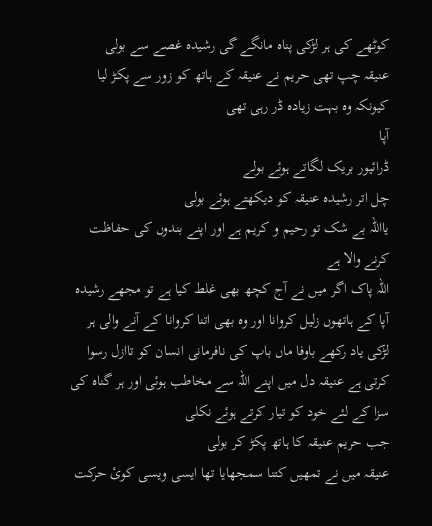کوٹھے کی ہر لڑکی پناہ مانگے گی رشیدہ غصے سے بولی
عنیقہ چپ تھی حریم نے عنیقہ کے ہاتھ کو زور سے پکڑ لیا کیونکہ وہ بہت زیادہ ڈر رہی تھی
آپا
ڈرائیور بریک لگاتے ہوئے بولے
چل اتر رشیدہ عنیقہ کو دیکھتے ہوئے بولی
یااللہ بے شک تو رحیم و کریم ہے اور اپنے بندوں کی حفاظت کرنے والا ہے
اللہ پاک اگر میں نے آج کچھ بھی غلط کیا ہے تو مجھے رشیدہ آپا کے ہاتھوں زلیل کروانا اور وہ بھی اتنا کروانا کے آنے والی ہر لڑکی یاد رکھے باوفا ماں باپ کی نافرمانی انسان کو تاازل رسوا کرتی ہے عنیقہ دل میں اپنے اللہ سے مخاطب ہوئی اور ہر گناہ کی سزا کے لئے خود کو تیار کرتے ہوئے نکلی
جب حریم عنیقہ کا ہاتھ پکڑ کر بولی
عنیقہ میں نے تمھیں کتنا سمجھایا تھا ایسی ویسی کوئ حرکت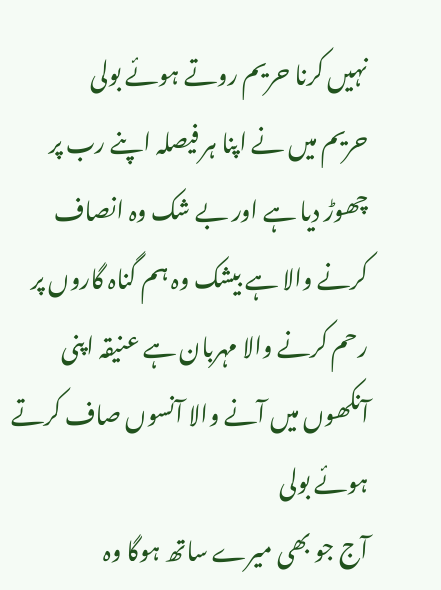نہیں کرنا حریم روتے ہوئے بولی
حریم میں نے اپنا ہر فیصلہ اپنے رب پر چھوڑ دیا ہے اور بے شک وہ انصاف کرنے والا ہے بیشک وہ ہم گناہ گاروں پر رحم کرنے والا مہربان ہے عنیقہ اپنی آنکھوں میں آنے والا آنسوں صاف کرتے ہوئے بولی
آج جو بھی میرے ساتھ ہوگا وہ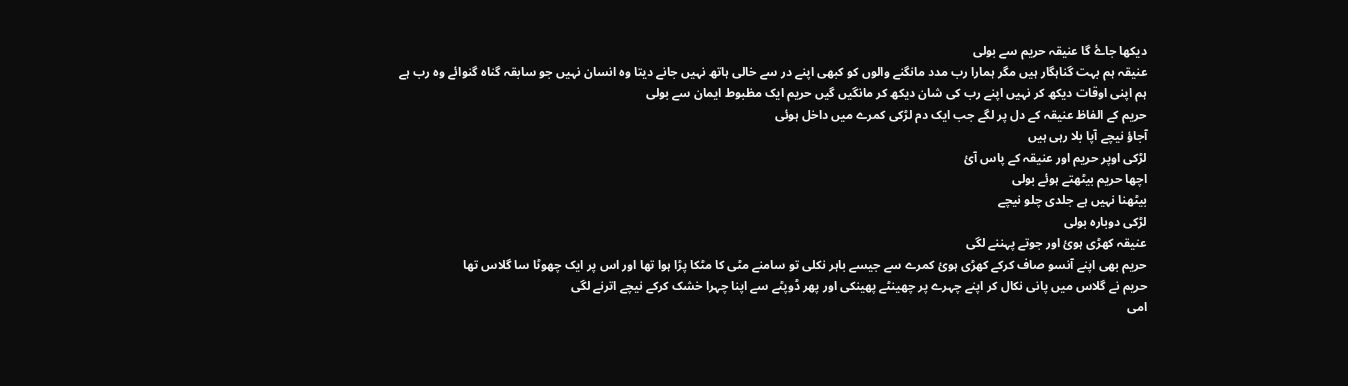دیکھا جاۓ گا عنیقہ حریم سے بولی
عنیقہ ہم بہت گناہگار ہیں مگر ہمارا رب مدد مانگنے والوں کو کبھی اپنے در سے خالی ہاتھ نہیں جانے دیتا وہ انسان نہیں جو سابقہ گناہ گنوائے وہ رب ہے
ہم اپنی اوقات دیکھ کر نہیں اپنے رب کی شان دیکھ کر مانگیں گیں حریم ایک مظبوط ایمان سے بولی
حریم کے الفاظ عنیقہ کے دل پر لگے جب ایک دم لڑکی کمرے میں داخل ہوئی
آجاؤ نیچے آپا بلا رہی ہیں
لڑکی اوپر حریم اور عنیقہ کے پاس آئ
اچھا حریم بیٹھتے ہوئے بولی
بیٹھنا نہیں ہے جلدی چلو نیچے
لڑکی دوبارہ بولی
عنیقہ کھڑی ہوئ اور جوتے پہننے لگی
حریم بھی اپنے آنسو صاف کرکے کھڑی ہوئ کمرے سے جیسے باہر نکلی تو سامنے مٹی کا مٹکا پڑا ہوا تھا اور اس پر ایک چھوٹا سا گلاس تھا
حریم نے گلاس میں پانی نکال کر اپنے چہرے پر چھینٹے پھینکی اور پھر ڈوپٹے سے اپنا چہرا خشک کرکے نیچے اترنے لگی
امی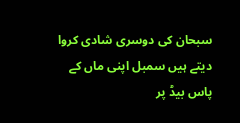سبحان کی دوسری شادی کروا دیتے ہیں سمبل اپنی ماں کے پاس بیڈ پر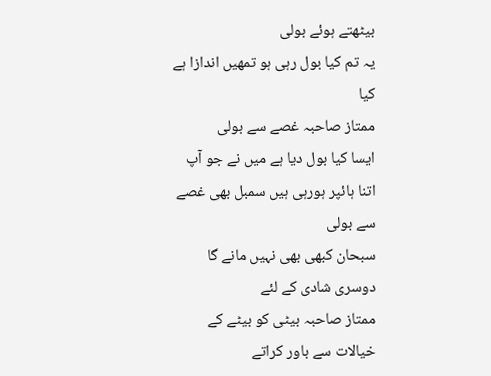بیٹھتے ہوئے بولی
یہ تم کیا بول رہی ہو تمھیں اندازا ہے کیا
ممتاز صاحبہ غصے سے بولی
ایسا کیا بول دیا ہے میں نے جو آپ اتنا ہائپر ہورہی ہیں سمبل بھی غصے سے بولی
سبحان کبھی بھی نہیں مانے گا دوسری شادی کے لئے
ممتاز صاحبہ بیٹی کو بیٹے کے خیالات سے باور کراتے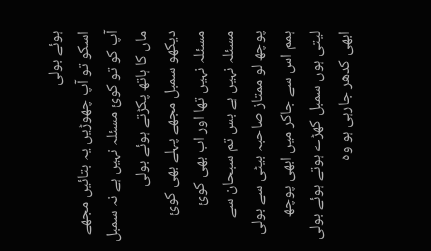ہوئے بولی
اسکو تو آپ چھوڑیں یہ بتائیں مجھے
آپ کو تو کوئ مسئلہ نہیں ہے نہ سمبل ماں کا ہاتھ پکڑتے ہوئے بولی
دیکھو سمبل مجھے پہلے بھی کوئ مسئلہ نہیں تھا اور اب بھی کوئ مسئلہ نہیں ہے بس تم سبحان سے پوچھ لو ممتاز صاحبہ بیٹی سے بولی
ہمم اس سے جاکر میں ابھی پوچھ لیتی ہوں سمبل کھڑے ہوتے ہوئے بولی
ابھی کدھر جارہی ہو وہ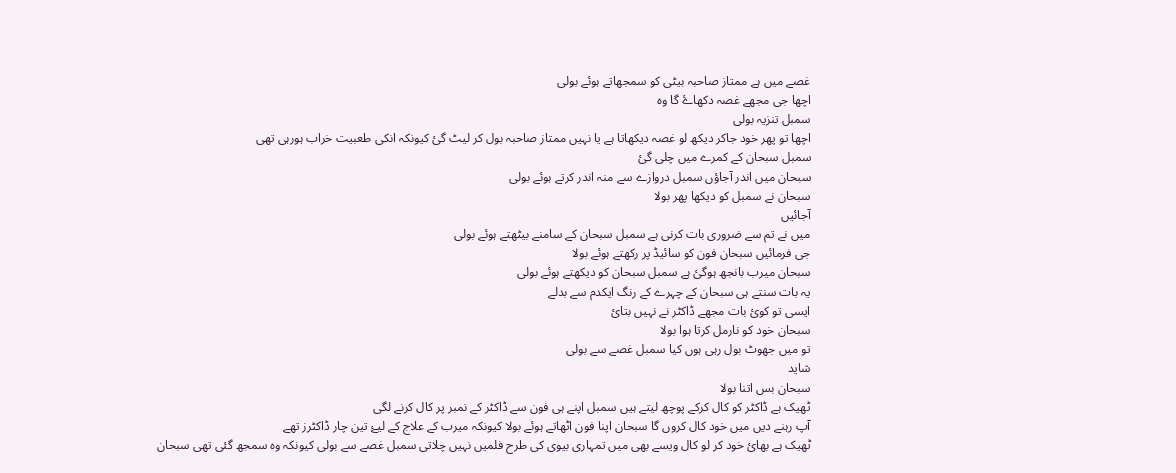غصے میں ہے ممتاز صاحبہ بیٹی کو سمجھاتے ہوئے بولی
اچھا جی مجھے غصہ دکھاۓ گا وہ
سمبل تنزیہ بولی
اچھا تو پھر خود جاکر دیکھ لو غصہ دیکھاتا ہے یا نہیں ممتاز صاحبہ بول کر لیٹ گئ کیونکہ انکی طعبیت خراب ہورہی تھی
سمبل سبحان کے کمرے میں چلی گئ
سبحان میں اندر آجاؤں سمبل دروازے سے منہ اندر کرتے ہوئے بولی
سبحان نے سمبل کو دیکھا پھر بولا
آجائیں
میں نے تم سے ضروری بات کرنی ہے سمبل سبحان کے سامنے بیٹھتے ہوئے بولی
جی فرمائیں سبحان فون کو سائیڈ پر رکھتے ہوئے بولا
سبحان میرب بانجھ ہوگئ ہے سمبل سبحان کو دیکھتے ہوئے بولی
یہ بات سنتے ہی سبحان کے چہرے کے رنگ ایکدم سے بدلے
ایسی تو کوئ بات مجھے ڈاکٹر نے نہیں بتائ
سبحان خود کو نارمل کرتا ہوا بولا
تو میں جھوٹ بول رہی ہوں کیا سمبل غصے سے بولی
شاید
سبحان بس اتنا بولا
ٹھیک ہے ڈاکٹر کو کال کرکے پوچھ لیتے ہیں سمبل اپنے ہی فون سے ڈاکٹر کے نمبر پر کال کرنے لگی
آپ رہنے دیں میں خود کال کروں گا سبحان اپنا فون اٹھاتے ہوئے بولا کیونکہ میرب کے علاج کے لیۓ تین چار ڈاکٹرز تھے
ٹھیک ہے بھائ خود کر لو کال ویسے بھی میں تمہاری بیوی کی طرح فلمیں نہیں چلاتی سمبل غصے سے بولی کیونکہ وہ سمجھ گئی تھی سبحان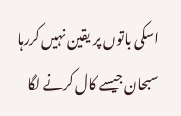اسکی باتوں پر یقین نہیں کررہا
سبحان جیسے کال کرنے لگا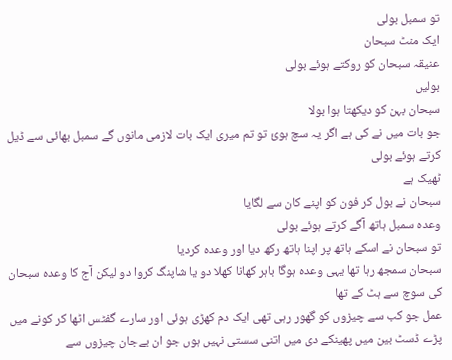تو سمبل بولی
ایک منٹ سبحان
عنیقہ سبحان کو روکتے ہوئے بولی
بولیں
سبحان بہن کو دیکھتا ہوا بولا
جو بات میں نے کی ہے اگر یہ سچ ہوئ تو تم میری ایک بات لازمی مانوں گے سمبل بھائی سے ڈیل کرتے ہوئے بولی
ٹھیک ہے
سبحان نے بول کر فون کو اپنے کان سے لگایا
وعدہ سمبل ہاتھ آگے کرتے ہوئے بولی
تو سبحان نے اسکے ہاتھ پر اپنا ہاتھ رکھ دیا اور وعدہ کردیا
سبحان سمجھ رہا تھا یہی وعدہ ہوگا باہر کھانا کھلا دو یا شاپنگ کروا دو لیکن آج کا وعدہ سبحان کی سوچ سے ہٹ کے تھا
عمل جو کب سے چیزوں کو گھور رہی تھی ایک دم کھڑی ہوئی اور سارے گفٹس اٹھا کر کونے میں پڑے ڈسٹ بین میں پھینکے دی میں اتنی سستی نہیں ہوں جو ان بےجان چیزوں سے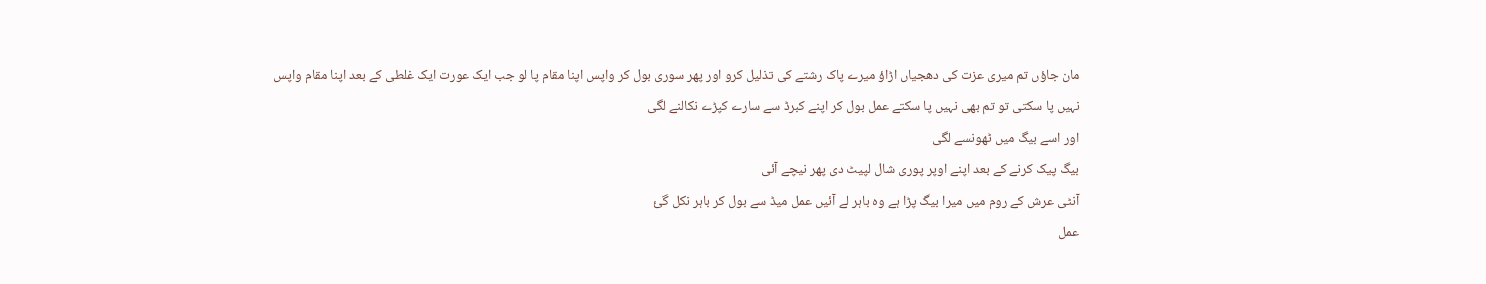مان جاؤں تم میری عزت کی دھجیاں اڑاؤ میرے پاک رشتے کی تذلیل کرو اور پھر سوری بول کر واپس اپنا مقام پا لو جب ایک عورت ایک غلطی کے بعد اپنا مقام واپس نہیں پا سکتی تو تم بھی نہیں پا سکتے عمل بول کر اپنے کبرڈ سے سارے کپڑے نکالنے لگی
اور اسے بیگ میں ٹھونسے لگی
بیگ پیک کرنے کے بعد اپنے اوپر پوری شال لپیٹ دی پھر نیچے آئی
آنٹی عرش کے روم میں میرا بیگ پڑا ہے وہ باہر لے آئیں عمل میڈ سے بول کر باہر نکل گئ
عمل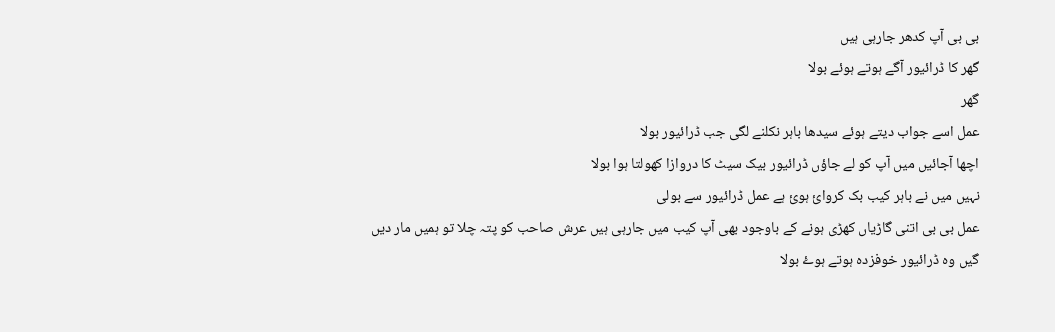بی بی آپ کدھر جارہی ہیں
گھر کا ڈرائیور آگے ہوتے ہوئے بولا
گھر
عمل اسے جواب دیتے ہوئے سیدھا باہر نکلنے لگی جب ڈرائیور بولا
اچھا آجائیں میں آپ کو لے جاؤں ڈرائیور بیک سیٹ کا دروازا کھولتا ہوا بولا
نہیں میں نے باہر کیب بک کروائ ہوئ ہے عمل ڈرائیور سے بولی
عمل بی بی اتنی گاڑیاں کھڑی ہونے کے باوجود بھی آپ کیب میں جارہی ہیں عرش صاحب کو پتہ چلا تو ہمیں مار دیں گیں وہ ڈرائیور خوفزدہ ہوتے ہوۓ بولا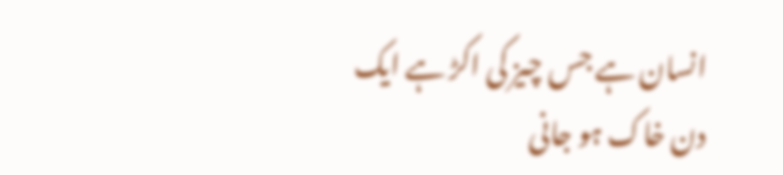انسان ہے جس چیز کی اکڑ ہے ایک دن خاک ہو جانی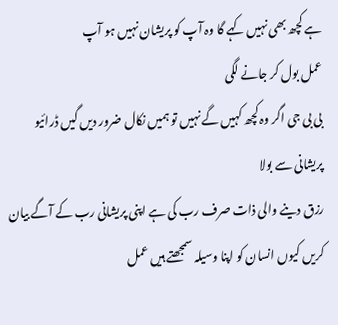ہے کچھ بھی نہیں کہے گا وہ آپ کو پریشان نہیں ہو آپ
عمل بول کر جانے لگی
بی بی جی اگر وہ کچھ کہیں گے نہیں تو ہمیں نکال ضرور دیں گیں ڈرائیو پریشانی سے بولا
رزق دینے والی ذات صرف رب کی ہے اپنی پریشانی رب کے آگے بیان کریں کیوں انسان کو اپنا وسیلہ سمجھتے ہیں عمل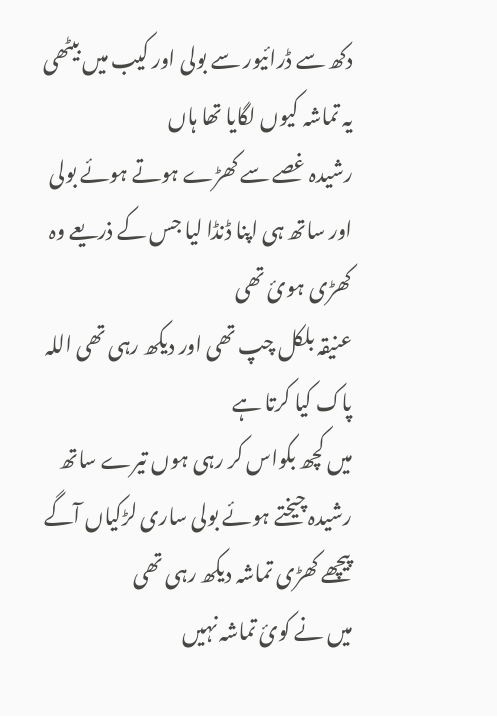دکھ سے ڈرائیور سے بولی اور کیب میں بیٹھی
یہ تماشہ کیوں لگایا تھا ہاں
رشیدہ غصے سے کھڑے ہوتے ہوئے بولی
اور ساتھ ہی اپنا ڈنڈا لیا جس کے ذریعے وہ کھڑی ہوئ تھی
عنیقہ بلکل چپ تھی اور دیکھ رہی تھی اللہ پاک کیا کرتا ہے
میں کچھ بکواس کر رہی ہوں تیرے ساتھ رشیدہ چیختے ہوئے بولی ساری لڑکیاں آگے پیچھے کھڑی تماشہ دیکھ رہی تھی
میں نے کوئ تماشہ نہیں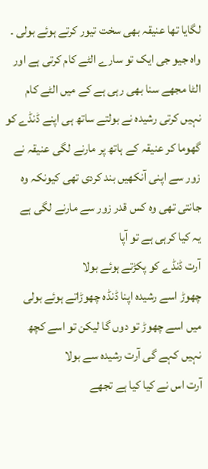لگایا تھا عنیقہ بھی سخت تیور کرتے ہوئے بولی ۔
واہ جیو جی ایک تو سارے الٹے کام کرتی ہے اور الٹا مجھے سنا بھی رہی ہے کے میں الٹے کام نہیں کرتی رشیدہ نے بولتے ساتھ ہی اپنے ڈنڈے کو گھوما کر عنیقہ کے ہاتھ پر مارنے لگی عنیقہ نے زور سے اپنی آنکھیں بند کردی تھی کیونکہ وہ جانتی تھی وہ کس قدر زور سے مارنے لگی ہے
یہ کیا کرہی ہے تو آپا
آرت ڈنڈے کو پکڑتے ہوئے بولا
چھوڑ اسے رشیدہ اپنا ڈنڈہ چھوڑاتے ہوئے بولی
میں اسے چھوڑ تو دوں گا لیکن تو اسے کچھ نہیں کہے گی آرت رشیدہ سے بولا
آرت اس نے کیا کیا ہے تجھے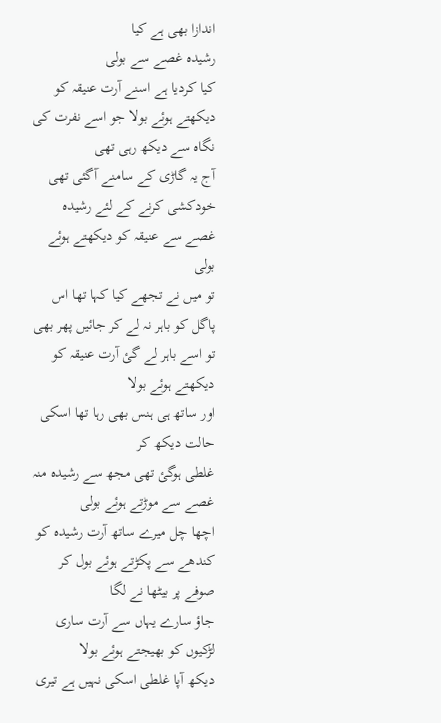اندازا بھی ہے کیا
رشیدہ غصے سے بولی
کیا کردیا ہے اسنے آرت عنیقہ کو دیکھتے ہوئے بولا جو اسے نفرت کی نگاہ سے دیکھ رہی تھی
آج یہ گاڑی کے سامنے آگئی تھی خودکشی کرنے کے لئے رشیدہ غصے سے عنیقہ کو دیکھتے ہوئے بولی
تو میں نے تجھے کیا کہا تھا اس پاگل کو باہر نہ لے کر جائیں پھر بھی تو اسے باہر لے گئ آرت عنیقہ کو دیکھتے ہوئے بولا
اور ساتھ ہی ہنس بھی رہا تھا اسکی حالت دیکھ کر
غلطی ہوگئ تھی مجھ سے رشیدہ منہ غصے سے موڑتے ہوئے بولی
اچھا چل میرے ساتھ آرت رشیدہ کو کندھے سے پکڑتے ہوئے بول کر صوفے پر بیٹھا نے لگا
جاؤ سارے یہاں سے آرت ساری لڑکیوں کو بھیجتے ہوئے بولا
دیکھ آپا غلطی اسکی نہیں ہے تیری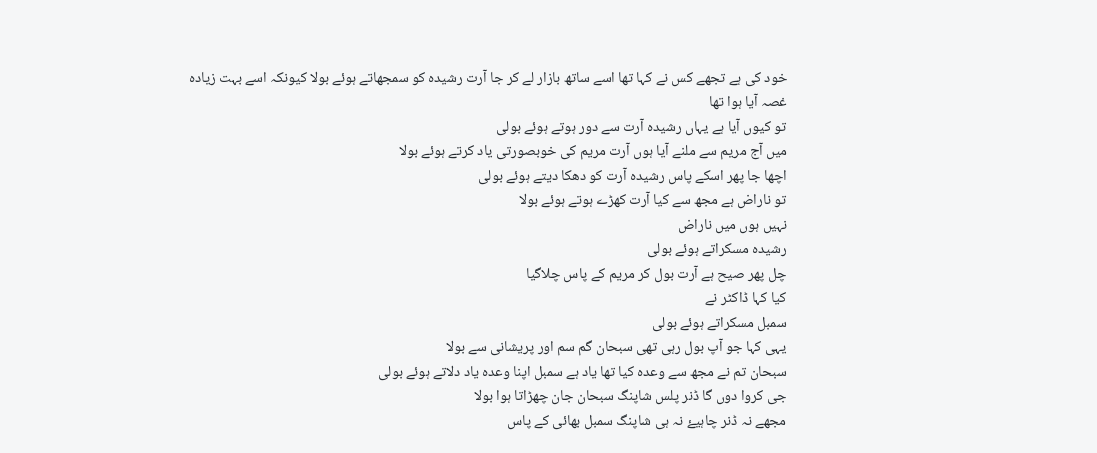خود کی ہے تجھے کس نے کہا تھا اسے ساتھ بازار لے کر جا آرت رشیدہ کو سمجھاتے ہوئے بولا کیونکہ اسے بہت زیادہ غصہ آیا ہوا تھا
تو کیوں آیا ہے یہاں رشیدہ آرت سے دور ہوتے ہوئے بولی
میں آج مریم سے ملنے آیا ہوں آرت مریم کی خوبصورتی یاد کرتے ہوئے بولا
اچھا جا پھر اسکے پاس رشیدہ آرت کو دھکا دیتے ہوئے بولی
تو ناراض ہے مجھ سے کیا آرت کھڑے ہوتے ہوئے بولا
نہیں ہوں میں ناراض
رشیدہ مسکراتے ہوئے بولی
چل پھر صیح ہے آرت بول کر مریم کے پاس چلاگیا
کیا کہا ڈاکٹر نے
سمبل مسکراتے ہوئے بولی
یہی کہا جو آپ بول رہی تھی سبحان گم سم اور پریشانی سے بولا
سبحان تم نے مجھ سے وعدہ کیا تھا یاد ہے سمبل اپنا وعدہ یاد دلاتے ہوئے بولی
جی کروا دوں گا ڈنر پلس شاپنگ سبحان جان چھڑاتا ہوا بولا
مجھے نہ ڈنر چاہیۓ نہ ہی شاپنگ سمبل بھائی کے پاس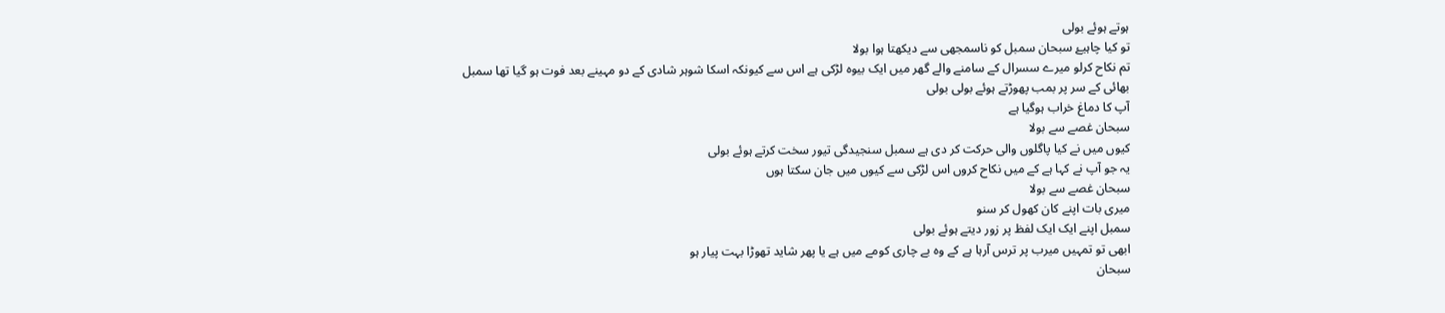ہوتے ہوئے بولی
تو کیا چاہیۓ سبحان سمبل کو ناسمجھی سے دیکھتا ہوا بولا
تم نکاح کرلو میرے سسرال کے سامنے والے گھر میں ایک بیوہ لڑکی ہے اس سے کیونکہ اسکا شوہر شادی کے دو مہینے بعد فوت ہو گیا تھا سمبل بھائی کے سر پر بمب پھوڑتے ہوئے بولی بولی
آپ کا دماغ خراب ہوگیا ہے
سبحان غصے سے بولا
کیوں میں نے کیا پاگلوں والی حرکت کر دی ہے سمبل سنجیدگی تیور سخت کرتے ہوئے بولی
یہ جو آپ نے کہا ہے کے میں نکاح کروں اس لڑکی سے کیوں میں جان سکتا ہوں
سبحان غصے سے بولا
میری بات اپنے کان کھول کر سنو
سمبل اپنے ایک ایک لفظ پر زور دیتے ہوئے بولی
ابھی تو تمہیں میرب پر ترس آرہا ہے کے وہ بے چاری کومے میں ہے یا پھر شاید تھوڑا بہت پیار ہو
سبحان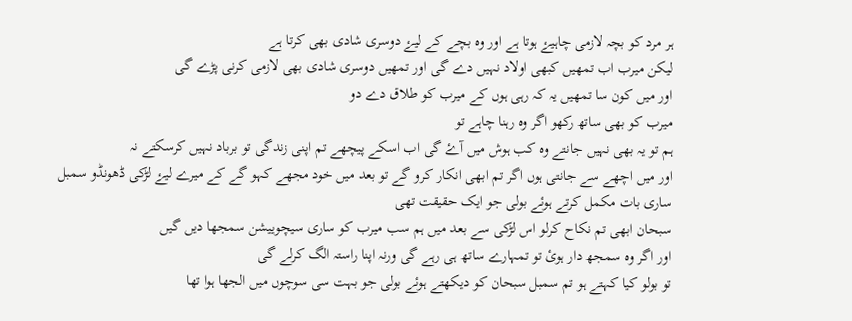ہر مرد کو بچہ لازمی چاہیۓ ہوتا ہے اور وہ بچے کے لیۓ دوسری شادی بھی کرتا ہے
لیکن میرب اب تمھیں کبھی اولاد نہیں دے گی اور تمھیں دوسری شادی بھی لازمی کرنی پڑے گی
اور میں کون سا تمھیں یہ کہ رہی ہوں کے میرب کو طلاق دے دو
میرب کو بھی ساتھ رکھو اگر وہ رہنا چاہے تو
ہم تو یہ بھی نہیں جانتے وہ کب ہوش میں آۓ گی اب اسکے پیچھے تم اپنی زندگی تو برباد نہیں کرسکتے نہ
اور میں اچھے سے جانتی ہوں اگر تم ابھی انکار کرو گے تو بعد میں خود مجھے کہو گے کے میرے لیۓ لڑکی ڈھونڈو سمبل ساری بات مکمل کرتے ہوئے بولی جو ایک حقیقت تھی
سبحان ابھی تم نکاح کرلو اس لڑکی سے بعد میں ہم سب میرب کو ساری سیچوییشن سمجھا دیں گیں
اور اگر وہ سمجھ دار ہوئ تو تمہارے ساتھ ہی رہے گی ورنہ اپنا راستہ الگ کرلے گی
تو بولو کیا کہتے ہو تم سمبل سبحان کو دیکھتے ہوئے بولی جو بہت سی سوچوں میں الجھا ہوا تھا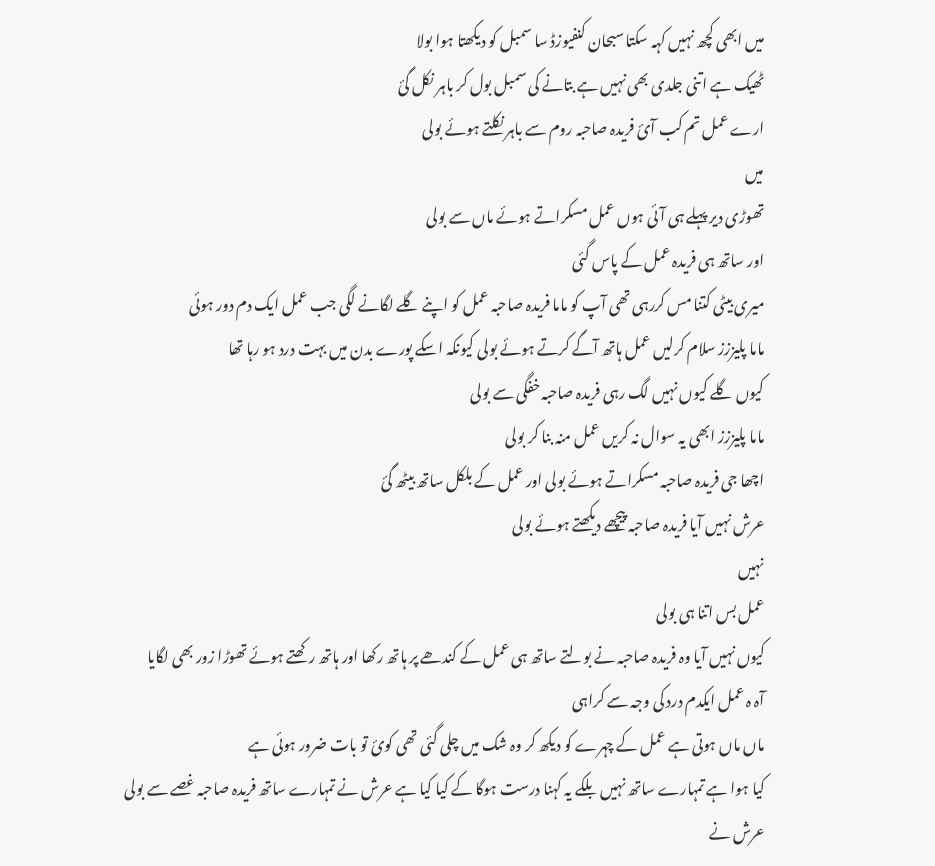میں ابھی کچھ نہیں کہہ سکتا سبحان کنفیوزڈ سا سمبل کو دیکھتا ہوا بولا
ٹھیک ہے اتنی جلدی بھی نہیں ہے بتانے کی سمبل بول کر باہر نکل گئ
ارے عمل تم کب آئ فریدہ صاحبہ روم سے باہر نکلتے ہوئے بولی
میں
تھوڑی دیر پہلے ہی آئی ہوں عمل مسکراتے ہوئے ماں سے بولی
اور ساتھ ہی فریدہ عمل کے پاس گئی
میری بیٹی کتنا مس کررہی تھی آپ کو ماما فریدہ صاحبہ عمل کو اپنے گلے لگانے لگی جب عمل ایک دم دور ہوئی
ماما پلیززز سلام کرلیں عمل ہاتھ آگے کرتے ہوئے بولی کیونکہ اسکے پورے بدن میں بہت درد ہو رہا تھا
کیوں گلے کیوں نہیں لگ رہی فریدہ صاحبہ خفگی سے بولی
ماما پلیززز ابھی یہ سوال نہ کریں عمل منہ بنا کر بولی
اچھا جی فریدہ صاحبہ مسکراتے ہوئے بولی اور عمل کے بلکل ساتھ بیٹھ گئ
عرش نہیں آیا فریدہ صاحبہ پیچھے دیکھتے ہوئے بولی
نہیں
عمل بس اتنا ہی بولی
کیوں نہیں آیا وہ فریدہ صاحبہ نے بولتے ساتھ ہی عمل کے کندھے پر ہاتھ رکھا اور ہاتھ رکھتے ہوئے تھوڑا زور بھی لگایا
آہ ہ عمل ایکدم درد کی وجہ سے کراہی
ماں ماں ہوتی ہے عمل کے چہرے کو دیکھ کر وہ شک میں چلی گئی تھی کوئ تو بات ضرور ہوئی ہے
کیا ہوا ہے تمہارے ساتھ نہیں بلکے یہ کہنا درست ہوگا کے کیا کیا ہے عرش نے تمہارے ساتھ فریدہ صاحبہ غصے سے بولی
عرش نے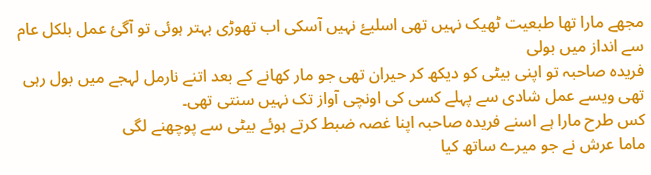مجھے مارا تھا طبعیت ٹھیک نہیں تھی اسلیۓ نہیں آسکی اب تھوڑی بہتر ہوئی تو آگئ عمل بلکل عام سے انداز میں بولی
فریدہ صاحبہ تو اپنی بیٹی کو دیکھ کر حیران تھی جو مار کھانے کے بعد اتنے نارمل لہجے میں بول رہی تھی ویسے عمل شادی سے پہلے کسی کی اونچی آواز تک نہیں سنتی تھی۔
کس طرح مارا ہے اسنے فریدہ صاحبہ اپنا غصہ ضبط کرتے ہوئے بیٹی سے پوچھنے لگی
ماما عرش نے جو میرے ساتھ کیا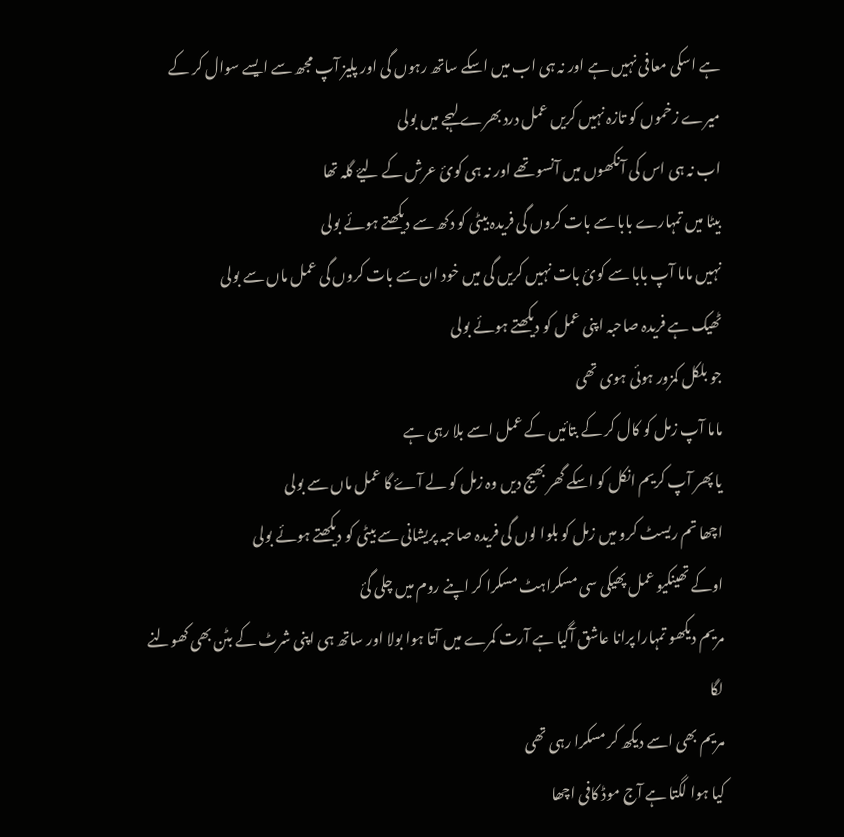ہے اسکی معافی نہیں ہے اور نہ ہی اب میں اسکے ساتھ رہوں گی اور پلیز آپ مجھ سے ایسے سوال کر کے میرے زخموں کو تازہ نہیں کریں عمل درد بھرے لہجے میں بولی
اب نہ ہی اس کی آنکھوں میں آنسو تھے اور نہ ہی کوئ عرش کے لیۓ گلہ تھا
بیٹا میں تمہارے بابا سے بات کروں گی فریدہ بیٹی کو دکھ سے دیکھتے ہوئے بولی
نہیں ماما آپ بابا سے کوئ بات نہیں کریں گی میں خود ان سے بات کروں گی عمل ماں سے بولی
ٹھیک ہے فریدہ صاحبہ اپنی عمل کو دیکھتے ہوئے بولی
جو بلکل کمزور ہوئی ہوی تھی
ماما آپ زمل کو کال کر کے بتائیں کے عمل اسے بلا رہی ہے
یا پھر آپ کریم انکل کو اسکے گھر بھیج دیں وہ زمل کو لے آۓ گا عمل ماں سے بولی
اچھا تم ریسٹ کرو میں زمل کو بلوا لوں گی فریدہ صاحبہ پریشانی سے بیٹی کو دیکھتے ہوئے بولی
اوکے تھینکیو عمل پھیکی سی مسکراہٹ مسکرا کر اپنے روم میں چلی گئ
مریم دیکھو تمہارا پرانا عاشق آگیا ہے آرت کمرے میں آتا ہوا بولا اور ساتھ ہی اپنی شرٹ کے بٹن بھی کھولنے لگا
مریم بھی اسے دیکھ کر مسکرا رہی تھی
کیا ہوا لگتا ہے آج موڈ کافی اچھا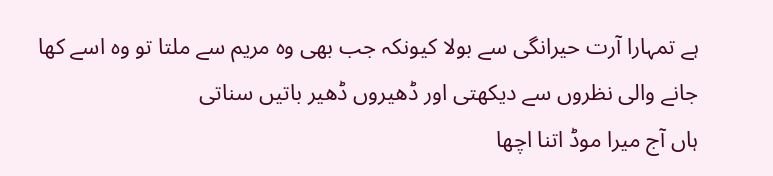ہے تمہارا آرت حیرانگی سے بولا کیونکہ جب بھی وہ مریم سے ملتا تو وہ اسے کھا جانے والی نظروں سے دیکھتی اور ڈھیروں ڈھیر باتیں سناتی
ہاں آج میرا موڈ اتنا اچھا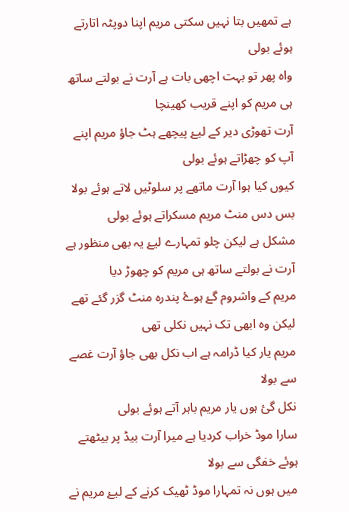ہے تمھیں بتا نہیں سکتی مریم اپنا دوپٹہ اتارتے ہوئے بولی
واہ پھر تو بہت اچھی بات ہے آرت نے بولتے ساتھ ہی مریم کو اپنے قریب کھینچا
آرت تھوڑی دیر کے لیۓ پیچھے ہٹ جاؤ مریم اپنے آپ کو چھڑاتے ہوئے بولی
کیوں کیا ہوا آرت ماتھے پر سلوٹیں لاتے ہوئے بولا
بس دس منٹ مریم مسکراتے ہوئے بولی
مشکل ہے لیکن چلو تمہارے لیۓ یہ بھی منظور ہے آرت نے بولتے ساتھ ہی مریم کو چھوڑ دیا
مریم کے واشروم گۓ ہوۓ پندرہ منٹ گزر گئے تھے لیکن وہ ابھی تک نہیں نکلی تھی
مریم یار کیا ڈرامہ ہے اب نکل بھی جاؤ آرت غصے سے بولا
نکل گئ ہوں یار مریم باہر آتے ہوئے بولی
سارا موڈ خراب کردیا ہے میرا آرت بیڈ پر بیٹھتے ہوئے خفگی سے بولا
میں ہوں نہ تمہارا موڈ ٹھیک کرنے کے لیۓ مریم نے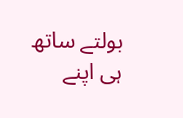بولتے ساتھ ہی اپنے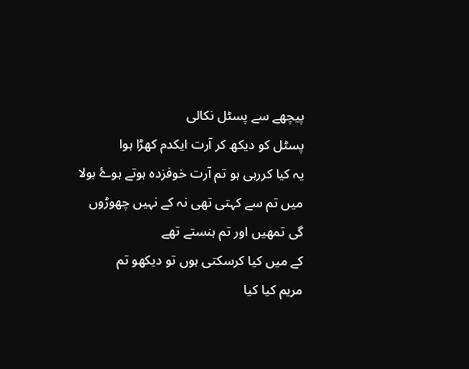پیچھے سے پسٹل نکالی
پسٹل کو دیکھ کر آرت ایکدم کھڑا ہوا
یہ کیا کررہی ہو تم آرت خوفزدہ ہوتے ہوۓ بولا
میں تم سے کہتی تھی نہ کے نہیں چھوڑوں گی تمھیں اور تم ہنستے تھے
کے میں کیا کرسکتی ہوں تو دیکھو تم
مریم کیا کیا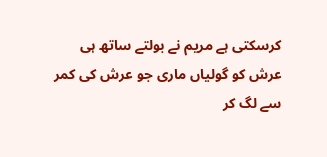کرسکتی ہے مریم نے بولتے ساتھ ہی عرش کو گولیاں ماری جو عرش کی کمر سے لگ کر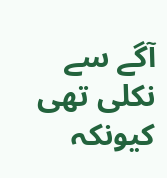آگے سے نکلی تھی کیونکہ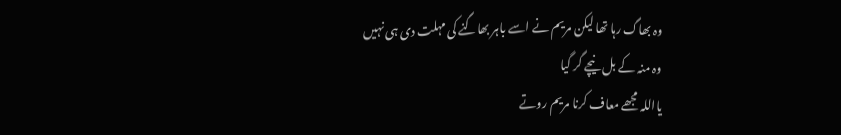وہ بھاگ رہا تھا لیکن مریم نے اسے باہر بھاگنے کی مہلت دی ہی نہیں
وہ منہ کے بل نیچے گر گیا
یااللہ مجھے معاف کرنا مریم روتے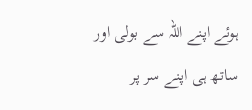ہوئے اپنے اللہ سے بولی اور ساتھ ہی اپنے سر پر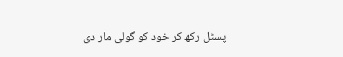پسٹل رکھ کر خود کو گولی مار دی